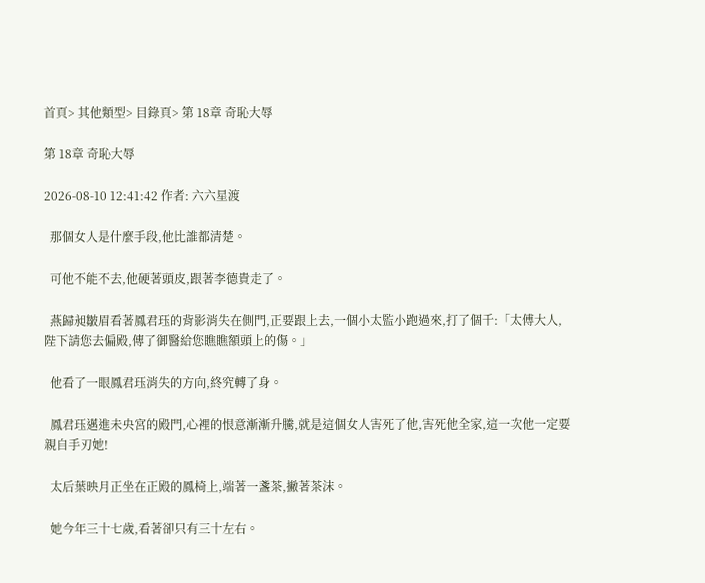首頁> 其他類型> 目錄頁> 第 18章 奇恥大辱

第 18章 奇恥大辱

2026-08-10 12:41:42 作者: 六六星渡

  那個女人是什麼手段,他比誰都清楚。

  可他不能不去,他硬著頭皮,跟著李德貴走了。

  燕歸昶皺眉看著鳳君珏的背影消失在側門,正要跟上去,一個小太監小跑過來,打了個千:「太傅大人,陛下請您去偏殿,傳了御醫給您瞧瞧額頭上的傷。」

  他看了一眼鳳君珏消失的方向,終究轉了身。

  鳳君珏邁進未央宮的殿門,心裡的恨意漸漸升騰,就是這個女人害死了他,害死他全家,這一次他一定要親自手刃她!

  太后葉映月正坐在正殿的鳳椅上,端著一盞茶,撇著茶沫。

  她今年三十七歲,看著卻只有三十左右。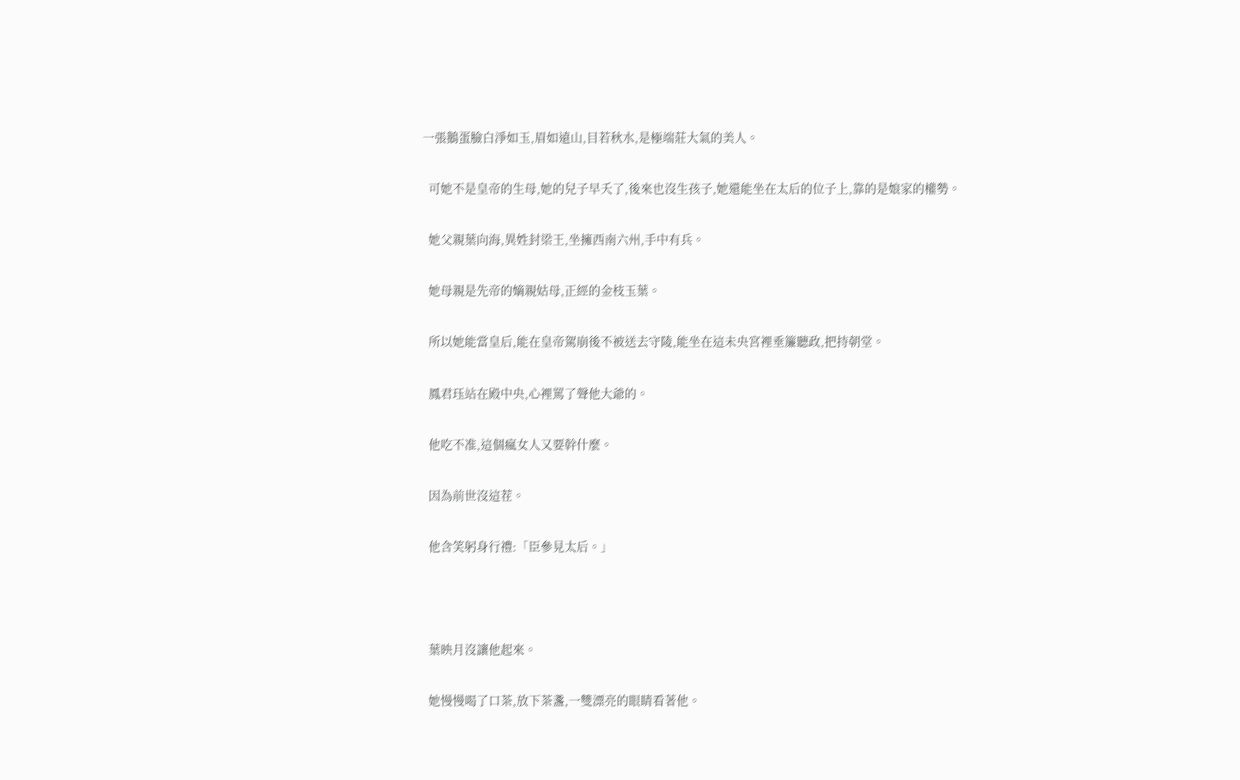一張鵝蛋臉白淨如玉,眉如遠山,目若秋水,是極端莊大氣的美人。

  可她不是皇帝的生母,她的兒子早夭了,後來也沒生孩子,她還能坐在太后的位子上,靠的是娘家的權勢。

  她父親葉向海,異姓封梁王,坐擁西南六州,手中有兵。

  她母親是先帝的嫡親姑母,正經的金枝玉葉。

  所以她能當皇后,能在皇帝駕崩後不被送去守陵,能坐在這未央宮裡垂簾聽政,把持朝堂。

  鳳君珏站在殿中央,心裡罵了聲他大爺的。

  他吃不准,這個瘋女人又要幹什麼。

  因為前世沒這茬。

  他含笑躬身行禮:「臣參見太后。」



  葉映月沒讓他起來。

  她慢慢喝了口茶,放下茶盞,一雙漂亮的眼睛看著他。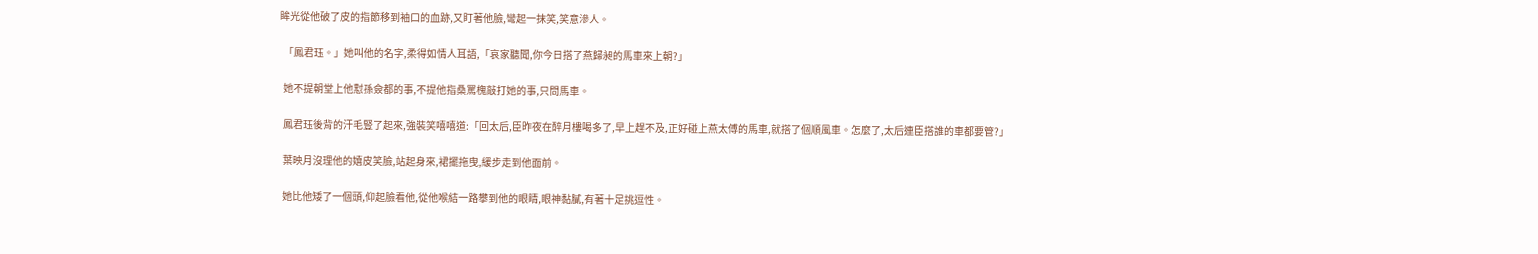眸光從他破了皮的指節移到袖口的血跡,又盯著他臉,彎起一抹笑,笑意滲人。

  「鳳君珏。」她叫他的名字,柔得如情人耳語,「哀家聽聞,你今日搭了燕歸昶的馬車來上朝?」

  她不提朝堂上他懟孫僉都的事,不提他指桑罵槐敲打她的事,只問馬車。

  鳳君珏後背的汗毛豎了起來,強裝笑嘻嘻道:「回太后,臣昨夜在醉月樓喝多了,早上趕不及,正好碰上燕太傅的馬車,就搭了個順風車。怎麼了,太后連臣搭誰的車都要管?」

  葉映月沒理他的嬉皮笑臉,站起身來,裙擺拖曳,緩步走到他面前。

  她比他矮了一個頭,仰起臉看他,從他喉結一路攀到他的眼睛,眼神黏膩,有著十足挑逗性。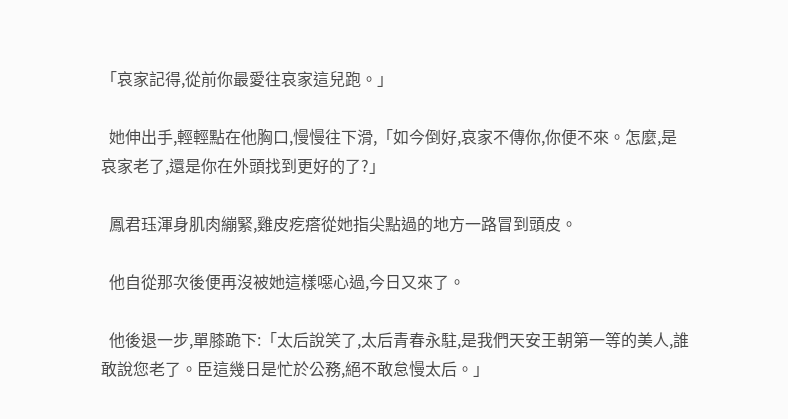「哀家記得,從前你最愛往哀家這兒跑。」

  她伸出手,輕輕點在他胸口,慢慢往下滑,「如今倒好,哀家不傳你,你便不來。怎麼,是哀家老了,還是你在外頭找到更好的了?」

  鳳君珏渾身肌肉繃緊,雞皮疙瘩從她指尖點過的地方一路冒到頭皮。

  他自從那次後便再沒被她這樣噁心過,今日又來了。

  他後退一步,單膝跪下:「太后說笑了,太后青春永駐,是我們天安王朝第一等的美人,誰敢說您老了。臣這幾日是忙於公務,絕不敢怠慢太后。」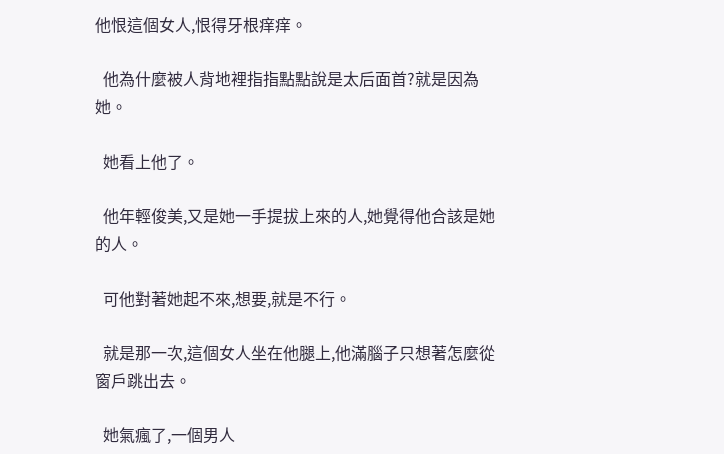他恨這個女人,恨得牙根痒痒。

  他為什麼被人背地裡指指點點說是太后面首?就是因為她。

  她看上他了。

  他年輕俊美,又是她一手提拔上來的人,她覺得他合該是她的人。

  可他對著她起不來,想要,就是不行。

  就是那一次,這個女人坐在他腿上,他滿腦子只想著怎麼從窗戶跳出去。

  她氣瘋了,一個男人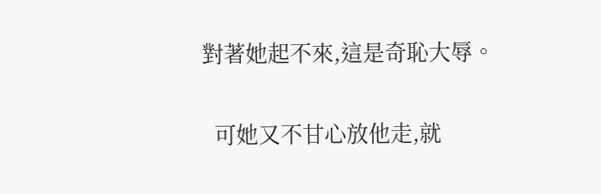對著她起不來,這是奇恥大辱。

  可她又不甘心放他走,就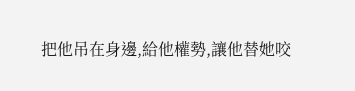把他吊在身邊,給他權勢,讓他替她咬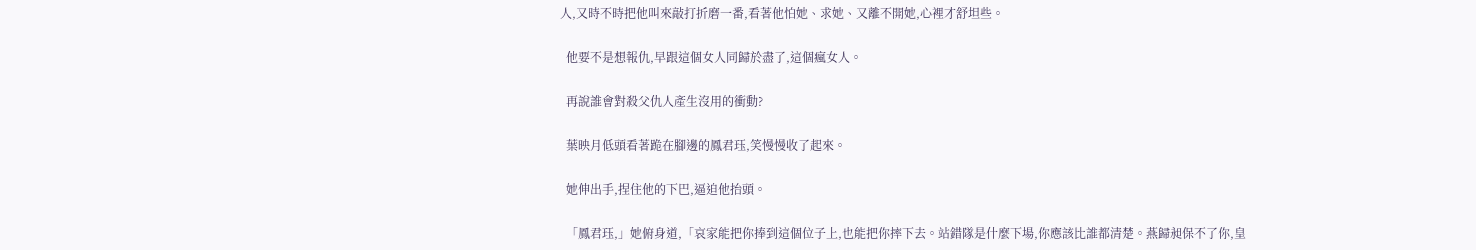人,又時不時把他叫來敲打折磨一番,看著他怕她、求她、又離不開她,心裡才舒坦些。

  他要不是想報仇,早跟這個女人同歸於盡了,這個瘋女人。

  再說誰會對殺父仇人產生沒用的衝動?

  葉映月低頭看著跪在腳邊的鳳君珏,笑慢慢收了起來。

  她伸出手,捏住他的下巴,逼迫他抬頭。

  「鳳君珏,」她俯身道,「哀家能把你捧到這個位子上,也能把你摔下去。站錯隊是什麼下場,你應該比誰都清楚。燕歸昶保不了你,皇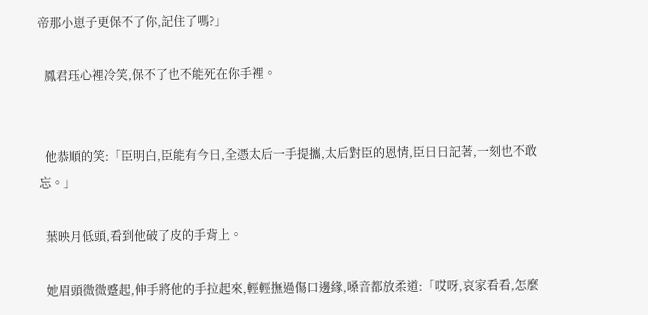帝那小崽子更保不了你,記住了嗎?」

  鳳君珏心裡冷笑,保不了也不能死在你手裡。


  他恭順的笑:「臣明白,臣能有今日,全憑太后一手提攜,太后對臣的恩情,臣日日記著,一刻也不敢忘。」

  葉映月低頭,看到他破了皮的手背上。

  她眉頭微微蹙起,伸手將他的手拉起來,輕輕撫過傷口邊緣,嗓音都放柔道:「哎呀,哀家看看,怎麼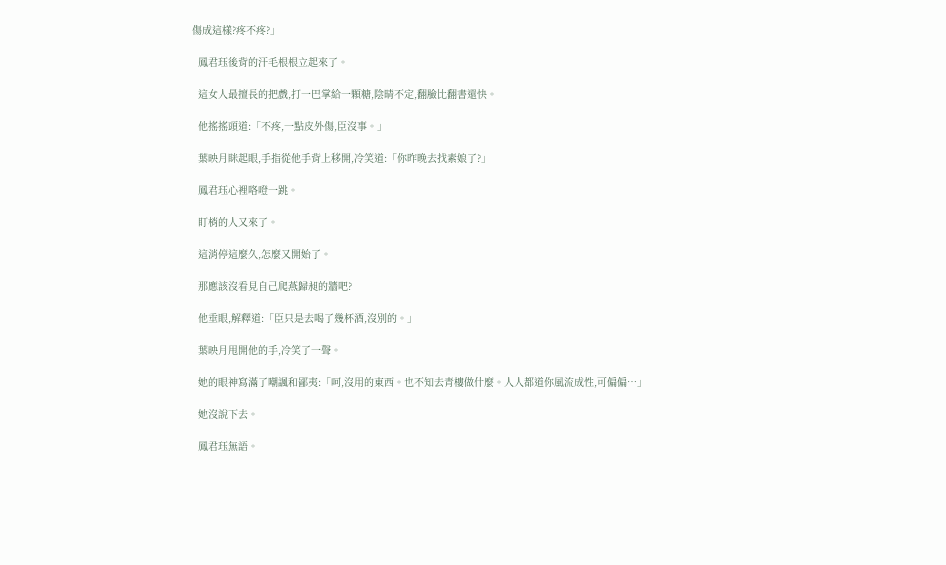傷成這樣?疼不疼?」

  鳳君珏後背的汗毛根根立起來了。

  這女人最擅長的把戲,打一巴掌給一顆糖,陰晴不定,翻臉比翻書還快。

  他搖搖頭道:「不疼,一點皮外傷,臣沒事。」

  葉映月眯起眼,手指從他手背上移開,冷笑道:「你昨晚去找素娘了?」

  鳳君珏心裡咯噔一跳。

  盯梢的人又來了。

  這消停這麼久,怎麼又開始了。

  那應該沒看見自己爬燕歸昶的牆吧?

  他垂眼,解釋道:「臣只是去喝了幾杯酒,沒別的。」

  葉映月甩開他的手,冷笑了一聲。

  她的眼神寫滿了嘲諷和鄙夷:「呵,沒用的東西。也不知去青樓做什麼。人人都道你風流成性,可偏偏…」

  她沒說下去。

  鳳君珏無語。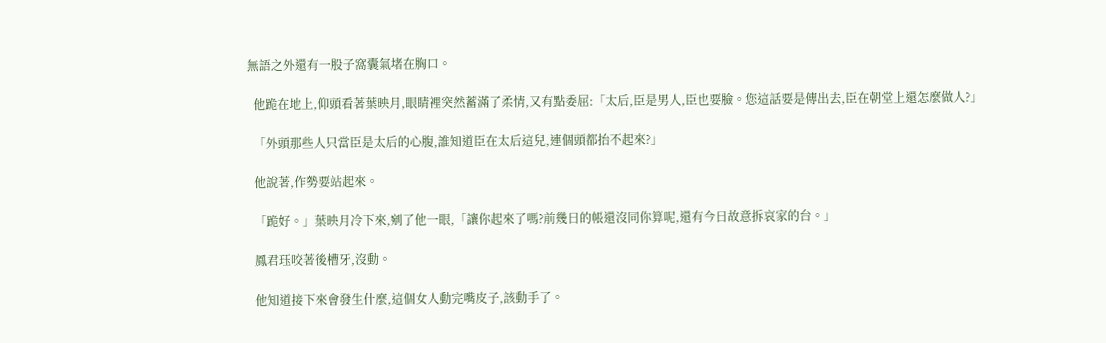無語之外還有一股子窩囊氣堵在胸口。

  他跪在地上,仰頭看著葉映月,眼睛裡突然蓄滿了柔情,又有點委屈:「太后,臣是男人,臣也要臉。您這話要是傳出去,臣在朝堂上還怎麼做人?」

  「外頭那些人只當臣是太后的心腹,誰知道臣在太后這兒,連個頭都抬不起來?」

  他說著,作勢要站起來。

  「跪好。」葉映月冷下來,剜了他一眼,「讓你起來了嗎?前幾日的帳還沒同你算呢,還有今日故意拆哀家的台。」

  鳳君珏咬著後槽牙,沒動。

  他知道接下來會發生什麼,這個女人動完嘴皮子,該動手了。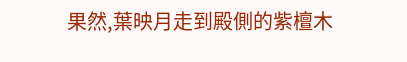果然,葉映月走到殿側的紫檀木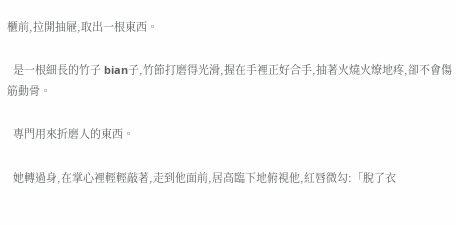櫃前,拉開抽屜,取出一根東西。

  是一根細長的竹子 bian子,竹節打磨得光滑,握在手裡正好合手,抽著火燒火燎地疼,卻不會傷筋動骨。

  專門用來折磨人的東西。

  她轉過身,在掌心裡輕輕敲著,走到他面前,居高臨下地俯視他,紅唇微勾:「脫了衣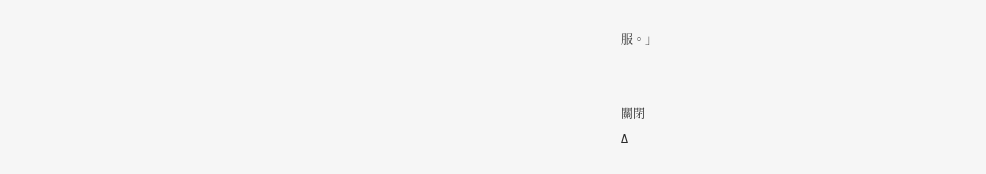服。」


關閉
Δ